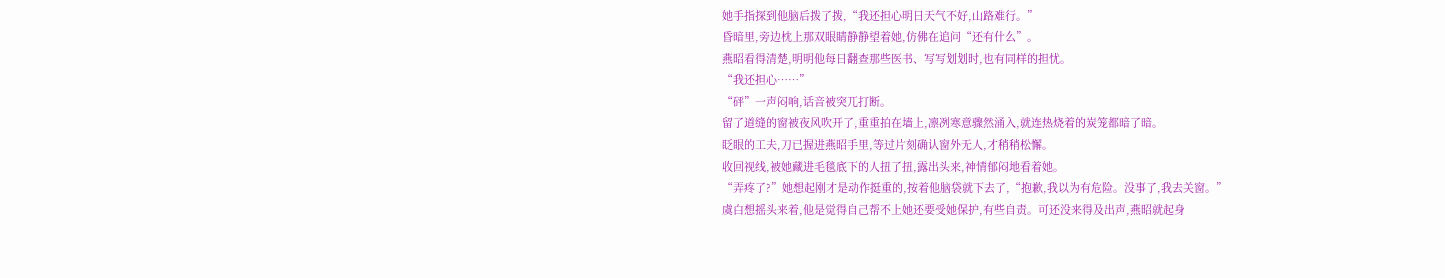她手指探到他脑后拨了拨,“我还担心明日天气不好,山路难行。”
昏暗里,旁边枕上那双眼睛静静望着她,仿佛在追问“还有什么”。
燕昭看得清楚,明明他每日翻查那些医书、写写划划时,也有同样的担忧。
“我还担心……”
“砰”一声闷响,话音被突兀打断。
留了道缝的窗被夜风吹开了,重重拍在墙上,凛冽寒意骤然涌入,就连热烧着的炭笼都暗了暗。
眨眼的工夫,刀已握进燕昭手里,等过片刻确认窗外无人,才稍稍松懈。
收回视线,被她藏进毛毯底下的人扭了扭,露出头来,神情郁闷地看着她。
“弄疼了?”她想起刚才是动作挺重的,按着他脑袋就下去了,“抱歉,我以为有危险。没事了,我去关窗。”
虞白想摇头来着,他是觉得自己帮不上她还要受她保护,有些自责。可还没来得及出声,燕昭就起身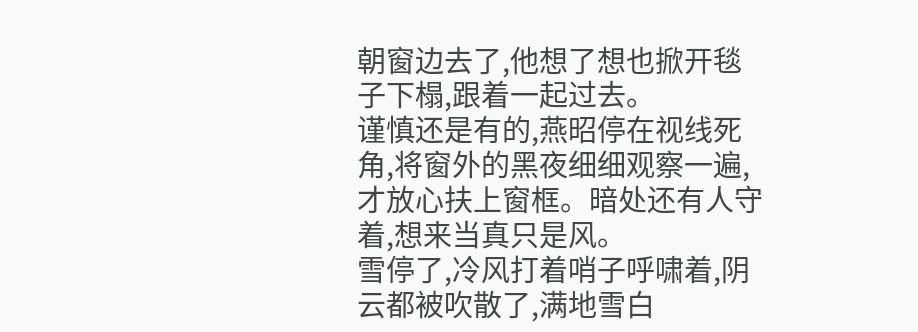朝窗边去了,他想了想也掀开毯子下榻,跟着一起过去。
谨慎还是有的,燕昭停在视线死角,将窗外的黑夜细细观察一遍,才放心扶上窗框。暗处还有人守着,想来当真只是风。
雪停了,冷风打着哨子呼啸着,阴云都被吹散了,满地雪白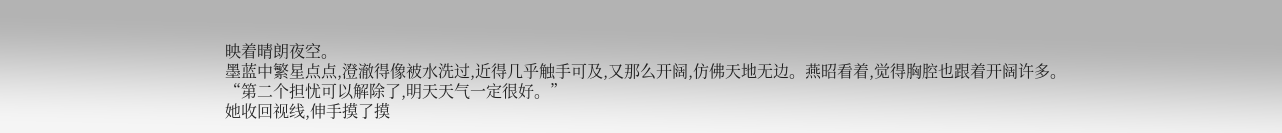映着晴朗夜空。
墨蓝中繁星点点,澄澈得像被水洗过,近得几乎触手可及,又那么开阔,仿佛天地无边。燕昭看着,觉得胸腔也跟着开阔许多。
“第二个担忧可以解除了,明天天气一定很好。”
她收回视线,伸手摸了摸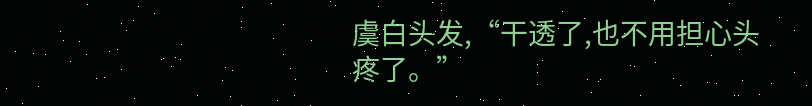虞白头发,“干透了,也不用担心头疼了。”